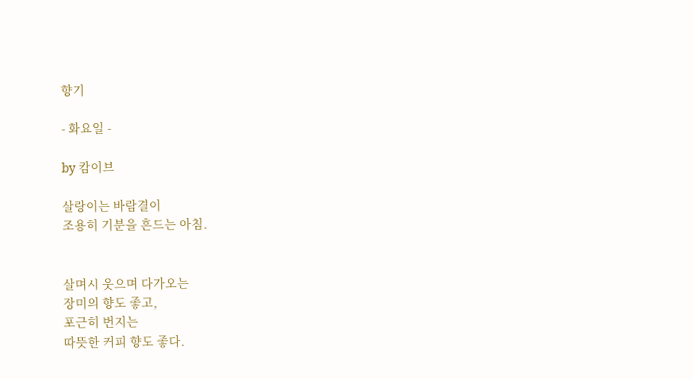향기

- 화요일 -

by 캄이브

살랑이는 바람결이
조용히 기분을 흔드는 아침.


살며시 웃으며 다가오는
장미의 향도 좋고,
포근히 번지는
따뜻한 커피 향도 좋다.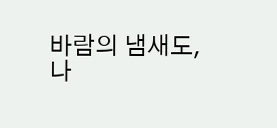바람의 냄새도,
나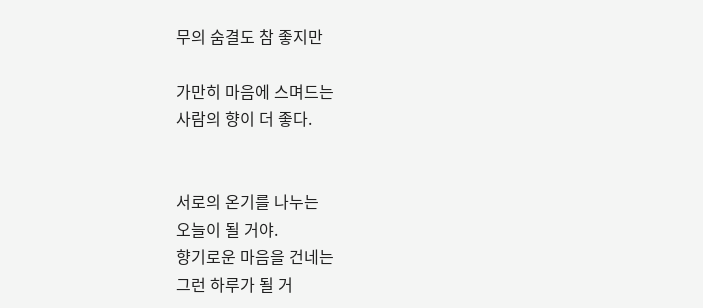무의 숨결도 참 좋지만

가만히 마음에 스며드는
사람의 향이 더 좋다.


서로의 온기를 나누는
오늘이 될 거야.
향기로운 마음을 건네는
그런 하루가 될 거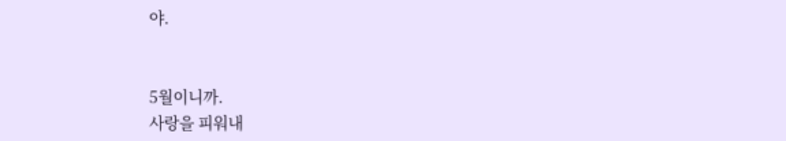야.


5월이니까.
사랑을 피워내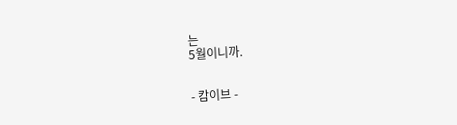는
5월이니까.


- 캄이브 -